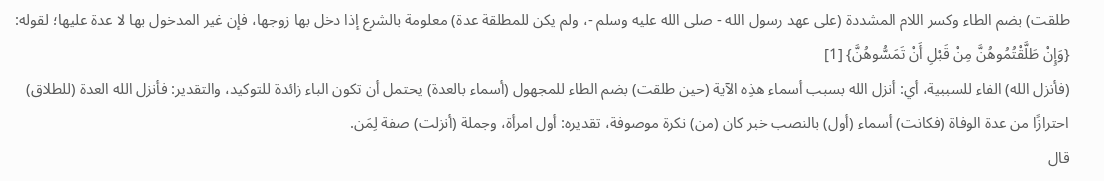طلقت) بضم الطاء وكسر اللام المشددة (على عهد رسول الله - صلى الله عليه وسلم -، ولم يكن للمطلقة عدة) معلومة بالشرع إذا دخل بها زوجها، فإن غير المدخول بها لا عدة عليها؛ لقوله: {وَإِنْ طَلَّقْتُمُوهُنَّ مِنْ قَبْلِ أَنْ تَمَسُّوهُنَّ} [1]
(فأنزل الله) الفاء للسببية، أي: أنزل الله بسبب أسماء هذِه الآية (حين طلقت) بضم الطاء للمجهول (أسماء بالعدة) يحتمل أن تكون الباء زائدة للتوكيد، والتقدير: فأنزل الله العدة (للطلاق) احترازًا من عدة الوفاة (فكانت) أسماء (أول) بالنصب خبر كان (من) نكرة موصوفة، تقديره: أول امرأة، وجملة (أنزلت) صفة لِمَن.
قال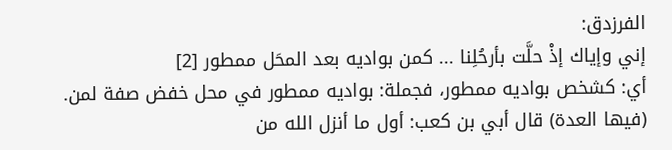الفرزدق:
إني وإياك إذْ حلَّت بأرحُلِنا ... كمن بواديه بعد المحَل ممطور [2]
أي: كشخص بواديه ممطور، فجملة: بواديه ممطور في محل خفض صفة لمن.
(فيها العدة) قال أبي بن كعب: أول ما أنزل الله من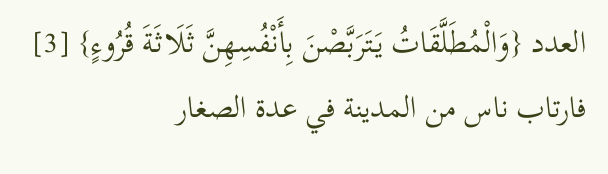العدد {وَالْمُطَلَّقَاتُ يَتَرَبَّصْنَ بِأَنْفُسِهِنَّ ثَلَاثَةَ قُرُوءٍ} [3] فارتاب ناس من المدينة في عدة الصغار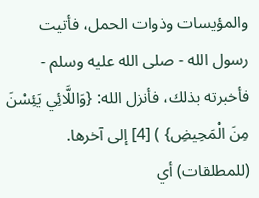والمؤيسات وذوات الحمل، فأتيت رسول الله - صلى الله عليه وسلم - فأخبرته بذلك، فأنزل الله: {وَاللَّائِي يَئِسْنَ مِنَ الْمَحِيضِ} ) [4] إلى آخرها.
(للمطلقات) أي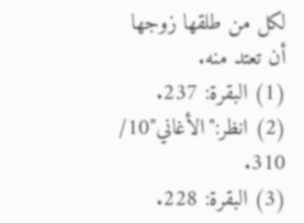لكل من طلقها زوجها أن تعتد منه.
(1) البقرة: 237.
(2) انظر:"الأغاني"10/ 310.
(3) البقرة: 228.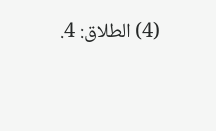(4) الطلاق: 4.